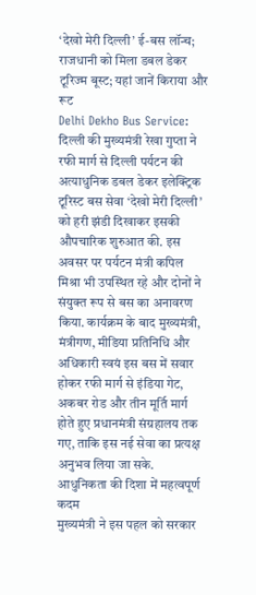‘देखो मेरी दिल्ली’ ई-बस लॉन्च; राजधानी को मिला डबल डेकर टूरिज्म बूस्ट; यहां जानें किराया और रूट
Delhi Dekho Bus Service: दिल्ली की मुख्यमंत्री रेखा गुप्ता ने रफी मार्ग से दिल्ली पर्यटन की अत्याधुनिक डबल डेकर इलेक्ट्रिक टूरिस्ट बस सेवा ‘देखो मेरी दिल्ली’ को हरी झंडी दिखाकर इसकी औपचारिक शुरुआत की. इस अवसर पर पर्यटन मंत्री कपिल मिश्रा भी उपस्थित रहे और दोनों ने संयुक्त रूप से बस का अनावरण किया. कार्यक्रम के बाद मुख्यमंत्री, मंत्रीगण, मीडिया प्रतिनिधि और अधिकारी स्वयं इस बस में सवार होकर रफी मार्ग से इंडिया गेट, अकबर रोड और तीन मूर्ति मार्ग होते हुए प्रधानमंत्री संग्रहालय तक गए, ताकि इस नई सेवा का प्रत्यक्ष अनुभव लिया जा सके.
आधुनिकता की दिशा में महत्वपूर्ण कदम
मुख्यमंत्री ने इस पहल को सरकार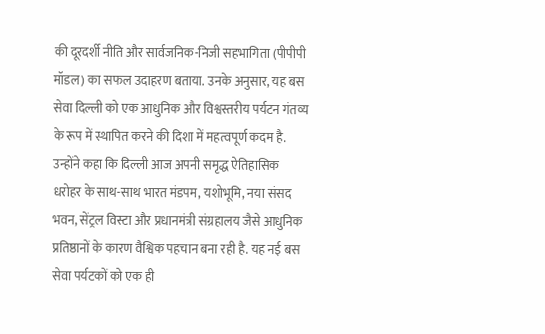की दूरदर्शी नीति और सार्वजनिक-निजी सहभागिता (पीपीपी मॉडल) का सफल उदाहरण बताया. उनके अनुसार, यह बस सेवा दिल्ली को एक आधुनिक और विश्वस्तरीय पर्यटन गंतव्य के रूप में स्थापित करने की दिशा में महत्वपूर्ण कदम है. उन्होंने कहा कि दिल्ली आज अपनी समृद्ध ऐतिहासिक धरोहर के साथ-साथ भारत मंडपम, यशोभूमि, नया संसद भवन, सेंट्रल विस्टा और प्रधानमंत्री संग्रहालय जैसे आधुनिक प्रतिष्ठानों के कारण वैश्विक पहचान बना रही है. यह नई बस सेवा पर्यटकों को एक ही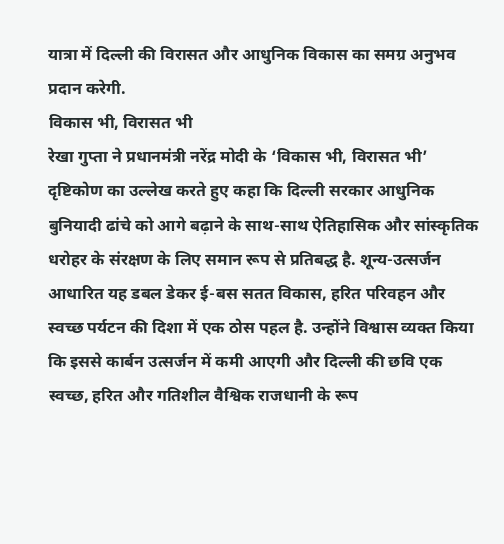यात्रा में दिल्ली की विरासत और आधुनिक विकास का समग्र अनुभव प्रदान करेगी.
विकास भी, विरासत भी
रेखा गुप्ता ने प्रधानमंत्री नरेंद्र मोदी के ‘विकास भी, विरासत भी’ दृष्टिकोण का उल्लेख करते हुए कहा कि दिल्ली सरकार आधुनिक बुनियादी ढांचे को आगे बढ़ाने के साथ-साथ ऐतिहासिक और सांस्कृतिक धरोहर के संरक्षण के लिए समान रूप से प्रतिबद्ध है. शून्य-उत्सर्जन आधारित यह डबल डेकर ई-बस सतत विकास, हरित परिवहन और स्वच्छ पर्यटन की दिशा में एक ठोस पहल है. उन्होंने विश्वास व्यक्त किया कि इससे कार्बन उत्सर्जन में कमी आएगी और दिल्ली की छवि एक स्वच्छ, हरित और गतिशील वैश्विक राजधानी के रूप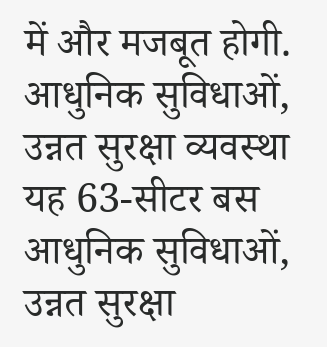में और मजबूत होगी.
आधुनिक सुविधाओं, उन्नत सुरक्षा व्यवस्था
यह 63-सीटर बस आधुनिक सुविधाओं, उन्नत सुरक्षा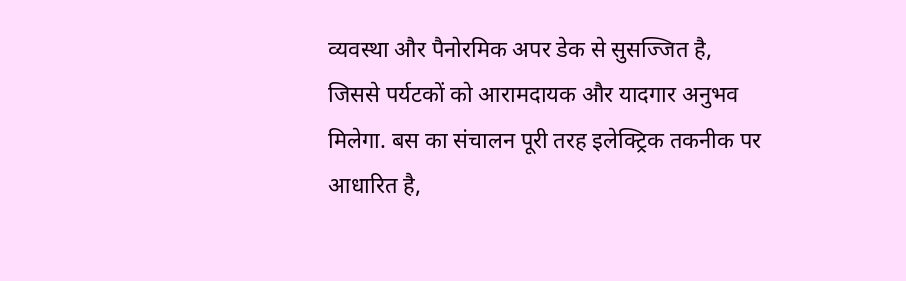व्यवस्था और पैनोरमिक अपर डेक से सुसज्जित है, जिससे पर्यटकों को आरामदायक और यादगार अनुभव मिलेगा. बस का संचालन पूरी तरह इलेक्ट्रिक तकनीक पर आधारित है,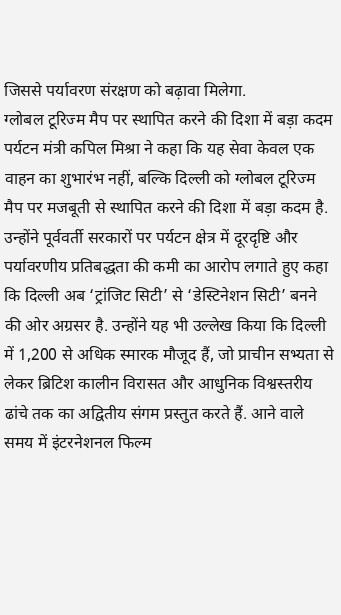जिससे पर्यावरण संरक्षण को बढ़ावा मिलेगा.
ग्लोबल टूरिज्म मैप पर स्थापित करने की दिशा में बड़ा कदम
पर्यटन मंत्री कपिल मिश्रा ने कहा कि यह सेवा केवल एक वाहन का शुभारंभ नहीं, बल्कि दिल्ली को ग्लोबल टूरिज्म मैप पर मजबूती से स्थापित करने की दिशा में बड़ा कदम है. उन्होंने पूर्ववर्ती सरकारों पर पर्यटन क्षेत्र में दूरदृष्टि और पर्यावरणीय प्रतिबद्धता की कमी का आरोप लगाते हुए कहा कि दिल्ली अब ‘ट्रांजिट सिटी’ से ‘डेस्टिनेशन सिटी’ बनने की ओर अग्रसर है. उन्होंने यह भी उल्लेख किया कि दिल्ली में 1,200 से अधिक स्मारक मौजूद हैं, जो प्राचीन सभ्यता से लेकर ब्रिटिश कालीन विरासत और आधुनिक विश्वस्तरीय ढांचे तक का अद्वितीय संगम प्रस्तुत करते हैं. आने वाले समय में इंटरनेशनल फिल्म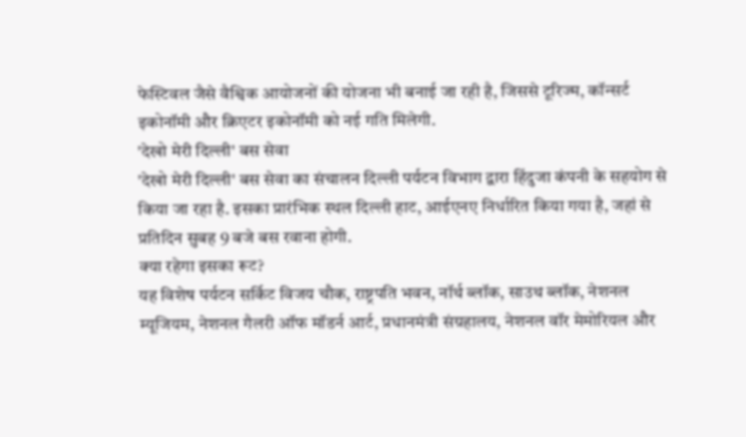फेस्टिवल जैसे वैश्विक आयोजनों की योजना भी बनाई जा रही है, जिससे टूरिज्म, कॉन्सर्ट इकोनॉमी और क्रिएटर इकोनॉमी को नई गति मिलेगी.
'देखो मेरी दिल्ली' बस सेवा
'देखो मेरी दिल्ली' बस सेवा का संचालन दिल्ली पर्यटन विभाग द्वारा हिंदुजा कंपनी के सहयोग से किया जा रहा है. इसका प्रारंभिक स्थल दिल्ली हाट, आईएनए निर्धारित किया गया है, जहां से प्रतिदिन सुबह 9 बजे बस रवाना होगी.
क्या रहेगा इसका रूट?
यह विशेष पर्यटन सर्किट विजय चौक, राष्ट्रपति भवन, नॉर्थ ब्लॉक, साउथ ब्लॉक, नेशनल म्यूजियम, नेशनल गैलरी ऑफ मॉडर्न आर्ट, प्रधानमंत्री संग्रहालय, नेशनल वॉर मेमोरियल और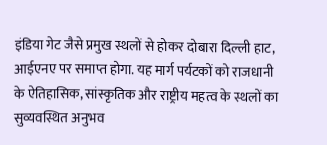इंडिया गेट जैसे प्रमुख स्थलों से होकर दोबारा दिल्ली हाट, आईएनए पर समाप्त होगा. यह मार्ग पर्यटकों को राजधानी के ऐतिहासिक, सांस्कृतिक और राष्ट्रीय महत्व के स्थलों का सुव्यवस्थित अनुभव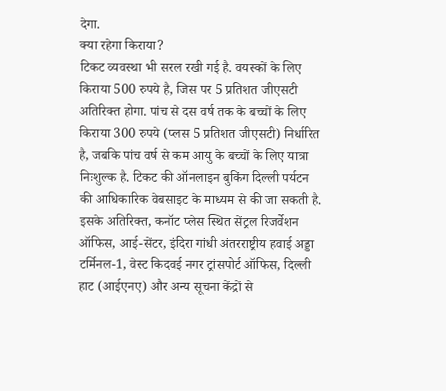देगा.
क्या रहेगा किराया?
टिकट व्यवस्था भी सरल रखी गई है. वयस्कों के लिए किराया 500 रुपये है, जिस पर 5 प्रतिशत जीएसटी अतिरिक्त होगा. पांच से दस वर्ष तक के बच्चों के लिए किराया 300 रुपये (प्लस 5 प्रतिशत जीएसटी) निर्धारित है, जबकि पांच वर्ष से कम आयु के बच्चों के लिए यात्रा निःशुल्क है. टिकट की ऑनलाइन बुकिंग दिल्ली पर्यटन की आधिकारिक वेबसाइट के माध्यम से की जा सकती है. इसके अतिरिक्त, कनॉट प्लेस स्थित सेंट्रल रिजर्वेशन ऑफिस, आई-सेंटर, इंदिरा गांधी अंतरराष्ट्रीय हवाई अड्डा टर्मिनल-1, वेस्ट किदवई नगर ट्रांसपोर्ट ऑफिस, दिल्ली हाट (आईएनए) और अन्य सूचना केंद्रों से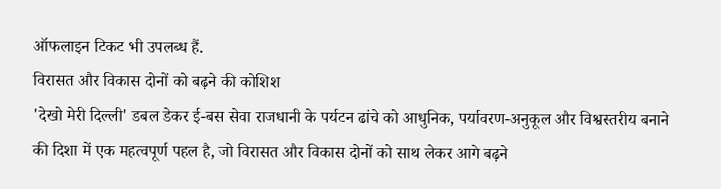ऑफलाइन टिकट भी उपलब्ध हैं.
विरासत और विकास दोनों को बढ़ने की कोशिश
'देखो मेरी दिल्ली' डबल डेकर ई-बस सेवा राजधानी के पर्यटन ढांचे को आधुनिक, पर्यावरण-अनुकूल और विश्वस्तरीय बनाने की दिशा में एक महत्वपूर्ण पहल है, जो विरासत और विकास दोनों को साथ लेकर आगे बढ़ने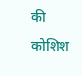की कोशिश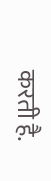करती है.